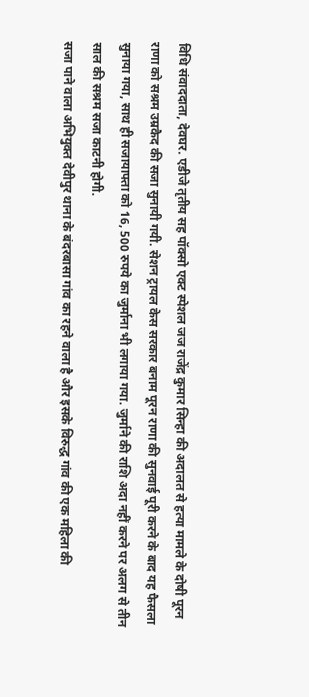विधि संवाददाता, देवघर. एडीजे तृतीय सह पॉक्सो एक्ट स्पेशल जज राजेंद्र कुमार सिन्हा की अदालत से हत्या मामले के दोषी पूरन राणा को सश्रम उम्रकैद की सजा सुनायी गयी. सेशन ट्रायल केस सरकार बनाम पूरन राणा की सुनवाई पूरी करने के बाद यह फैसला सुनाया गया, साथ ही सजायाफ्ता को 16, 500 रुपये का जुर्माना भी लगाया गया. जुर्माने की राशि अदा नहीं करने पर अलग से तीन साल की सश्रम सजा काटनी होगी.
सजा पाने वाला अभियुक्त देवीपुर थाना के बंदरबासा गांव का रहने वाला है और इसके विरुद्ध गांव की एक महिला की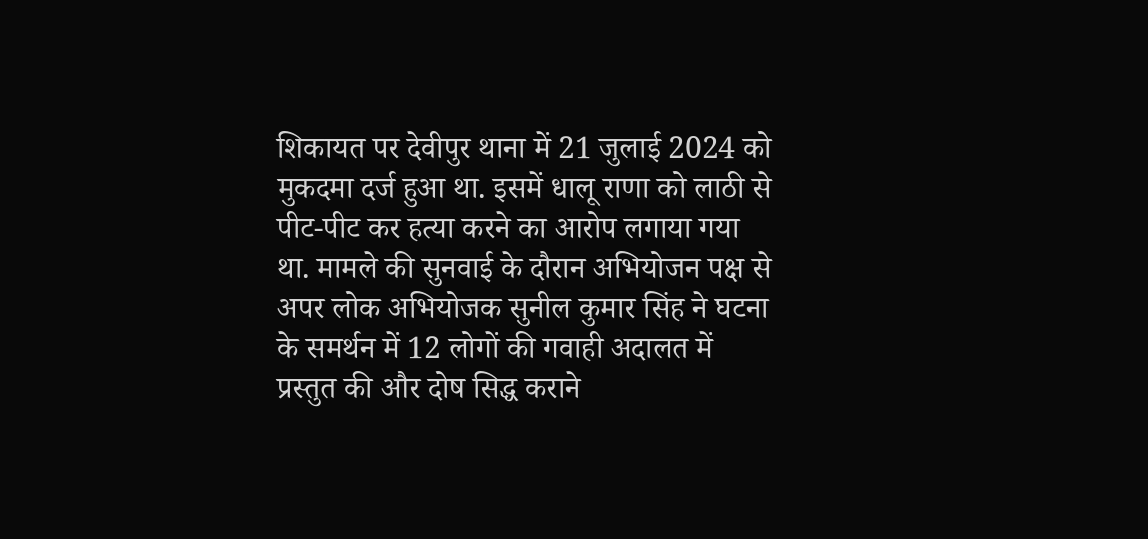शिकायत पर देवीपुर थाना में 21 जुलाई 2024 को मुकदमा दर्ज हुआ था. इसमें धालू राणा को लाठी से पीट-पीट कर हत्या करने का आरोप लगाया गया था. मामले की सुनवाई के दौरान अभियोजन पक्ष से अपर लोक अभियोजक सुनील कुमार सिंह ने घटना के समर्थन में 12 लोगों की गवाही अदालत में प्रस्तुत की और दोष सिद्ध कराने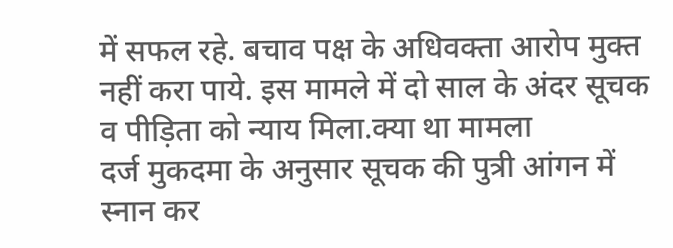में सफल रहे. बचाव पक्ष के अधिवक्ता आरोप मुक्त नहीं करा पाये. इस मामले में दो साल के अंदर सूचक व पीड़िता को न्याय मिला.क्या था मामला
दर्ज मुकदमा के अनुसार सूचक की पुत्री आंगन में स्नान कर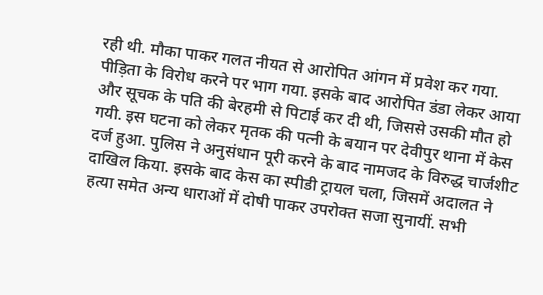रही थी. मौका पाकर गलत नीयत से आरोपित आंगन में प्रवेश कर गया. पीड़िता के विरोध करने पर भाग गया. इसके बाद आरोपित डंडा लेकर आया और सूचक के पति की बेरहमी से पिटाई कर दी थी, जिससे उसकी मौत हो गयी. इस घटना को लेकर मृतक की पत्नी के बयान पर देवीपुर थाना में केस दर्ज हुआ. पुलिस ने अनुसंधान पूरी करने के बाद नामजद के विरुद्ध चार्जशीट दाखिल किया. इसके बाद केस का स्पीडी ट्रायल चला, जिसमें अदालत ने हत्या समेत अन्य धाराओं में दोषी पाकर उपरोक्त सजा सुनायीं. सभी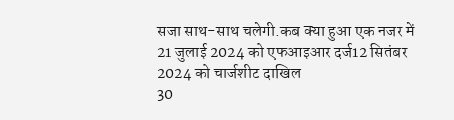सजा साथ-साथ चलेगी.कब क्या हुआ एक नजर में
21 जुलाई 2024 को एफआइआर दर्ज12 सितंबर 2024 को चार्जशीट दाखिल
30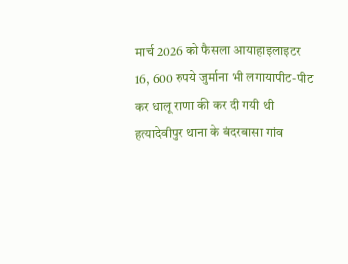मार्च 2026 को फैसला आयाहाइलाइटर
16, 600 रुपये जुर्माना भी लगायापीट-पीट कर धालू राणा की कर दी गयी थी हत्यादेवीपुर थाना के बंदरबासा गांव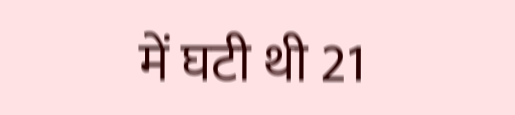में घटी थी 21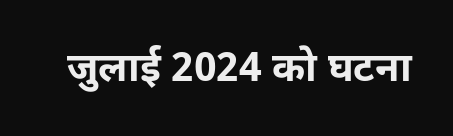जुलाई 2024 को घटना